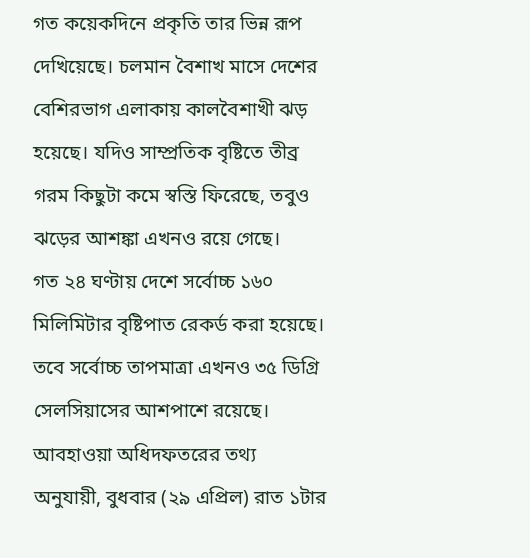গত কয়েকদিনে প্রকৃতি তার ভিন্ন রূপ দেখিয়েছে। চলমান বৈশাখ মাসে দেশের বেশিরভাগ এলাকায় কালবৈশাখী ঝড় হয়েছে। যদিও সাম্প্রতিক বৃষ্টিতে তীব্র গরম কিছুটা কমে স্বস্তি ফিরেছে, তবুও ঝড়ের আশঙ্কা এখনও রয়ে গেছে।
গত ২৪ ঘণ্টায় দেশে সর্বোচ্চ ১৬০ মিলিমিটার বৃষ্টিপাত রেকর্ড করা হয়েছে। তবে সর্বোচ্চ তাপমাত্রা এখনও ৩৫ ডিগ্রি সেলসিয়াসের আশপাশে রয়েছে।
আবহাওয়া অধিদফতরের তথ্য অনুযায়ী, বুধবার (২৯ এপ্রিল) রাত ১টার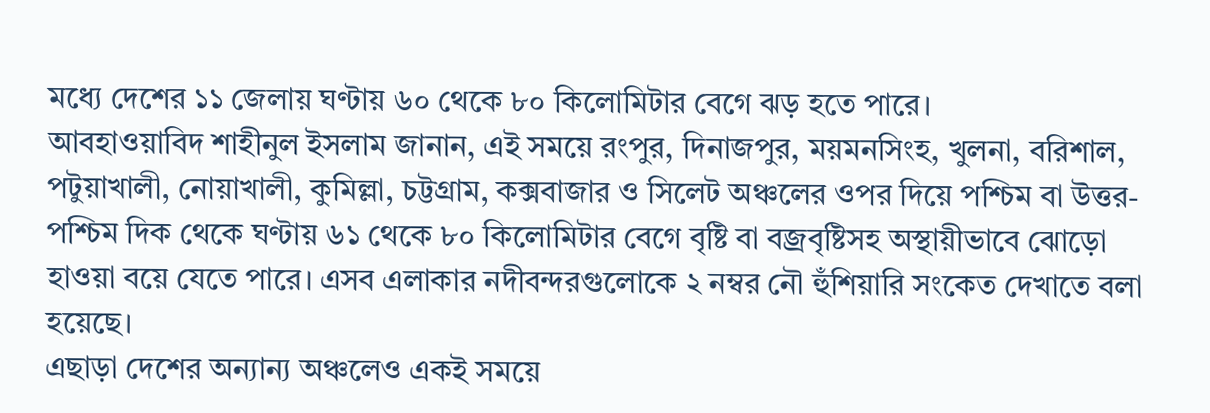মধ্যে দেশের ১১ জেলায় ঘণ্টায় ৬০ থেকে ৮০ কিলোমিটার বেগে ঝড় হতে পারে।
আবহাওয়াবিদ শাহীনুল ইসলাম জানান, এই সময়ে রংপুর, দিনাজপুর, ময়মনসিংহ, খুলনা, বরিশাল, পটুয়াখালী, নোয়াখালী, কুমিল্লা, চট্টগ্রাম, কক্সবাজার ও সিলেট অঞ্চলের ওপর দিয়ে পশ্চিম বা উত্তর-পশ্চিম দিক থেকে ঘণ্টায় ৬১ থেকে ৮০ কিলোমিটার বেগে বৃষ্টি বা বজ্রবৃষ্টিসহ অস্থায়ীভাবে ঝোড়ো হাওয়া বয়ে যেতে পারে। এসব এলাকার নদীবন্দরগুলোকে ২ নম্বর নৌ হুঁশিয়ারি সংকেত দেখাতে বলা হয়েছে।
এছাড়া দেশের অন্যান্য অঞ্চলেও একই সময়ে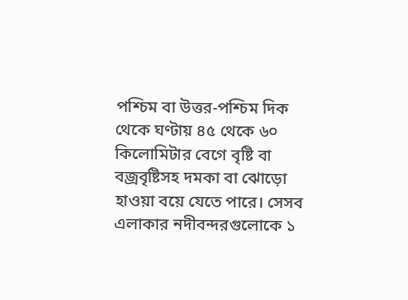পশ্চিম বা উত্তর-পশ্চিম দিক থেকে ঘণ্টায় ৪৫ থেকে ৬০ কিলোমিটার বেগে বৃষ্টি বা বজ্রবৃষ্টিসহ দমকা বা ঝোড়ো হাওয়া বয়ে যেতে পারে। সেসব এলাকার নদীবন্দরগুলোকে ১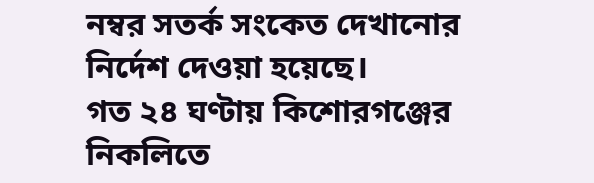নম্বর সতর্ক সংকেত দেখানোর নির্দেশ দেওয়া হয়েছে।
গত ২৪ ঘণ্টায় কিশোরগঞ্জের নিকলিতে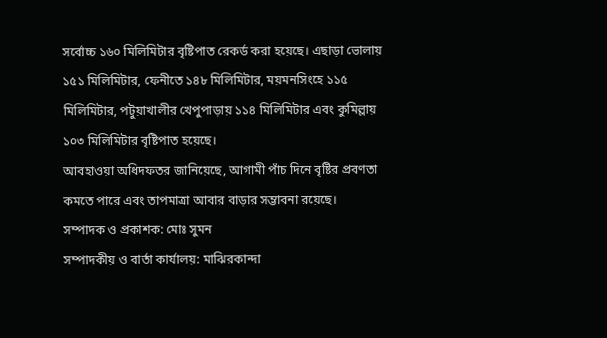সর্বোচ্চ ১৬০ মিলিমিটার বৃষ্টিপাত রেকর্ড করা হয়েছে। এছাড়া ভোলায় ১৫১ মিলিমিটার, ফেনীতে ১৪৮ মিলিমিটার, ময়মনসিংহে ১১৫ মিলিমিটার, পটুয়াখালীর খেপুপাড়ায় ১১৪ মিলিমিটার এবং কুমিল্লায় ১০৩ মিলিমিটার বৃষ্টিপাত হয়েছে।
আবহাওয়া অধিদফতর জানিয়েছে, আগামী পাঁচ দিনে বৃষ্টির প্রবণতা কমতে পারে এবং তাপমাত্রা আবার বাড়ার সম্ভাবনা রয়েছে।
সম্পাদক ও প্রকাশক: মোঃ সুমন
সম্পাদকীয় ও বার্তা কার্যালয়: মাঝিরকান্দা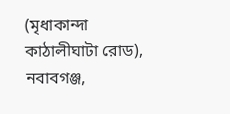(মৃধাকান্দা কাঠালীঘাটা রোড), নবাবগঞ্জ,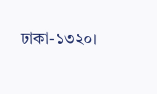ঢাকা-১৩২০।